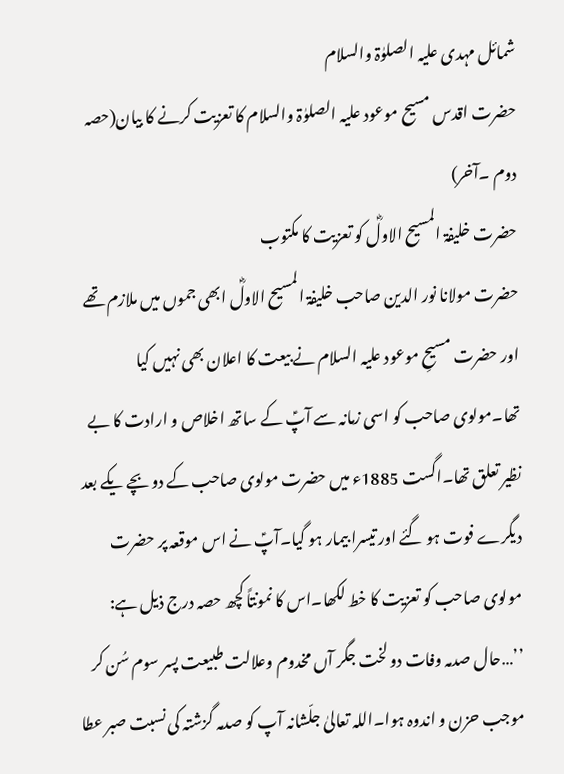شمائل مہدی علیہ الصلوٰۃ والسلام
حضرت اقدس مسیح موعود علیہ الصلوٰۃ والسلام کا تعزیت کرنے کا بیان(حصہ دوم ۔آخر)
حضرت خلیفۃ المسیح الاولؓ کو تعزیت کا مکتوب
حضرت مولانا نور الدین صاحب خلیفۃ المسیح الاولؓ ابھی جموں میں ملازم تھے اور حضرت مسیحِ موعود علیہ السلام نے بیعت کا اعلان بھی نہیں کیا تھا۔مولوی صاحب کو اسی زمانہ سے آپؑ کے ساتھ اخلاص و ارادت کا بے نظیر تعلق تھا۔اگست 1885ء میں حضرت مولوی صاحب کے دو بچے یکے بعد دیگرے فوت ہو گئے اور تیسرا بیمار ہو گیا۔آپؑ نے اس موقعہ پر حضرت مولوی صاحب کو تعزیت کا خط لکھا۔اس کا نمونتاً کچھ حصہ درج ذیل ہے:
’’…حال صدمہ وفات دو لخت جگر آں مخدوم وعلالت طبیعت پسر سوم سُن کر موجب حزن و اندوہ ہوا۔اللہ تعالیٰ جلّشانہ آپ کو صدمہ گزشتہ کی نسبت صبر عطا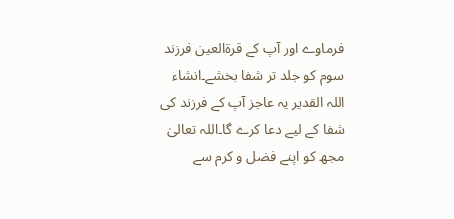فرماوے اور آپ کے قرۃالعین فرزند سوم کو جلد تر شفا بخشے۔انشاء اللہ القدیر یہ عاجز آپ کے فرزند کی شفا کے لیے دعا کرے گا۔اللہ تعالیٰ مجھ کو اپنے فضل و کرم سے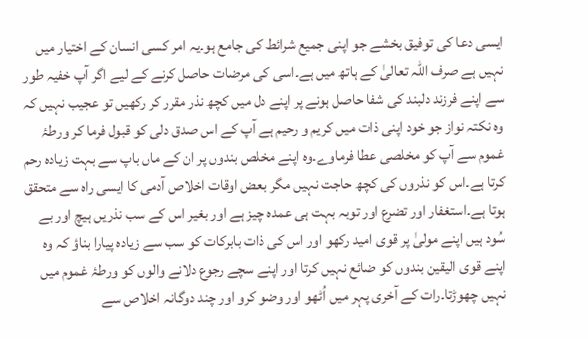ایسی دعا کی توفیق بخشے جو اپنی جمیع شرائط کی جامع ہو۔یہ امر کسی انسان کے اختیار میں نہیں ہے صرف اللہ تعالیٰ کے ہاتھ میں ہے۔اسی کی مرضات حاصل کرنے کے لیے اگر آپ خفیہ طور سے اپنے فرزند دلبند کی شفا حاصل ہونے پر اپنے دل میں کچھ نذر مقرر کر رکھیں تو عجیب نہیں کہ وہ نکتہ نواز جو خود اپنی ذات میں کریم و رحیم ہے آپ کے اس صدق دلی کو قبول فرما کر ورطۂ غموم سے آپ کو مخلصی عطا فرماوے۔وہ اپنے مخلص بندوں پر ان کے ماں باپ سے بہت زیادہ رحم کرتا ہے۔اس کو نذروں کی کچھ حاجت نہیں مگر بعض اوقات اخلاص آدمی کا ایسی راہ سے متحقق ہوتا ہے۔استغفار اور تضرع اور توبہ بہت ہی عمدہ چیز ہے اور بغیر اس کے سب نذریں ہیچ اور بے سُود ہیں اپنے مولیٰ پر قوی امید رکھو اور اس کی ذات بابرکات کو سب سے زیادہ پیارا بناؤ کہ وہ اپنے قوی الیقین بندوں کو ضائع نہیں کرتا اور اپنے سچے رجوع دلانے والوں کو ورطۂ غموم میں نہیں چھوڑتا۔رات کے آخری پہر میں اُٹھو اور وضو کرو اور چند دوگانہ اخلاص سے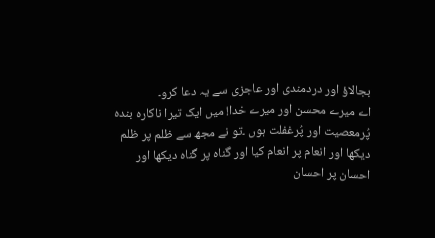بجالاؤ اور دردمندی اور عاجزی سے یہ دعا کرو۔
اے میرے محسن اور میرے خدا! میں ایک تیرا ناکارہ بندہ پُرمعصیت اور پُرغفلت ہوں ۔تو نے مجھ سے ظلم پر ظلم دیکھا اور انعام پر انعام کیا اور گناہ پر گناہ دیکھا اور احسان پر احسان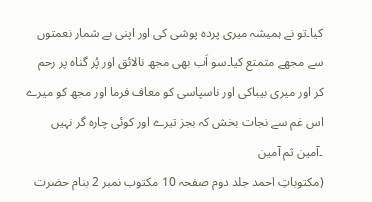کیا۔تو نے ہمیشہ میری پردہ پوشی کی اور اپنی بے شمار نعمتوں سے مجھے متمتع کیا۔سو اَب بھی مجھ نالائق اور پُر گناہ پر رحم کر اور میری بیباکی اور ناسپاسی کو معاف فرما اور مجھ کو میرے اس غم سے نجات بخش کہ بجز تیرے اور کوئی چارہ گر نہیں ۔آمین ثم آمین
(مکتوباتِ احمد جلد دوم صفحہ 10 مکتوب نمبر 2 بنام حضرت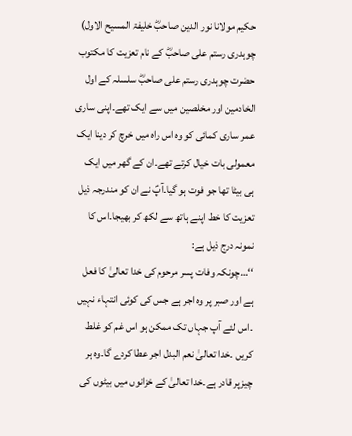حکیم مولانا نور الدین صاحبؓ خلیفۃ المسیح الاول)
چوہدری رستم علی صاحبؓ کے نام تعزیت کا مکتوب
حضرت چوہدری رستم علی صاحبؓ سلسلہ کے اول الخادمین اور مخلصین میں سے ایک تھے۔اپنی ساری عمر ساری کمائی کو وہ اس راہ میں خرچ کر دینا ایک معمولی بات خیال کرتے تھے۔ان کے گھر میں ایک ہی بیٹا تھا جو فوت ہو گیا۔آپؑ نے ان کو مندرجہ ذیل تعزیت کا خط اپنے ہاتھ سے لکھ کر بھیجا۔اس کا نمونہ درج ذیل ہے:
‘‘…چونکہ وفات پسر مرحوم کی خدا تعالیٰ کا فعل ہے اور صبر پر وہ اجر ہے جس کی کوئی انتہاء نہیں ۔اس لئے آپ جہاں تک ممکن ہو اس غم کو غلط کریں ۔خدا تعالیٰ نعم البدل اجر عطا کردے گا۔وہ ہر چیزپر قادر ہے۔خدا تعالیٰ کے خزانوں میں بیٹوں کی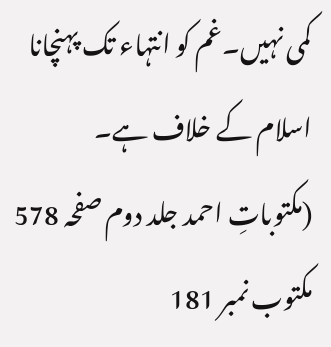کمی نہیں۔غم کو انتہاء تک پہنچانا اسلام کے خلاف ہے۔
(مکتوباتِ احمد جلد دوم صفحہ 578 مکتوب نمبر 181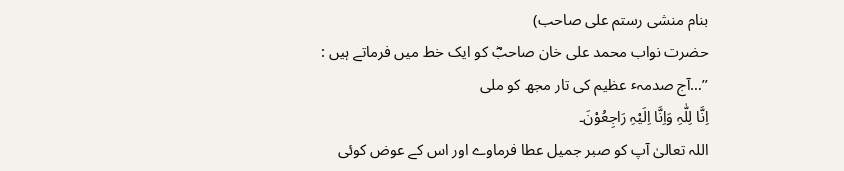بنام منشی رستم علی صاحب)
حضرت نواب محمد علی خان صاحبؓ کو ایک خط میں فرماتے ہیں :
’’…آج صدمہٴ عظیم کی تار مجھ کو ملی
اِنَّا لِلّٰہِ وَاِنَّا اِلَیْہِ رَاجِعُوْنَ۔
اللہ تعالیٰ آپ کو صبر جمیل عطا فرماوے اور اس کے عوض کوئی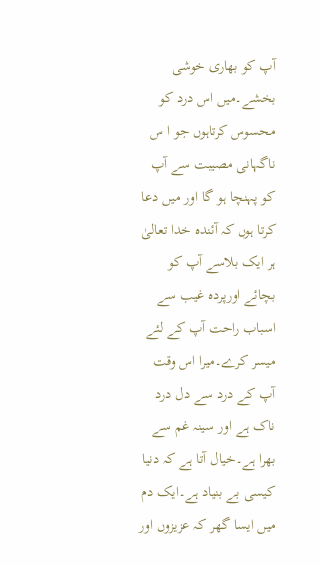آپ کو بھاری خوشی بخشے۔میں اس درد کو محسوس کرتاہوں جو ا س ناگہانی مصیبت سے آپ کو پہنچا ہو گا اور میں دعا کرتا ہوں کہ آئندہ خدا تعالیٰ ہر ایک بلاسے آپ کو بچائے اورپردہ غیب سے اسباب راحت آپ کے لئے میسر کرے۔میرا اس وقت آپ کے درد سے دل درد ناک ہے اور سینہ غم سے بھرا ہے۔خیال آتا ہے کہ دنیا کیسی بے بنیاد ہے۔ایک دم میں ایسا گھر کہ عزیزوں اور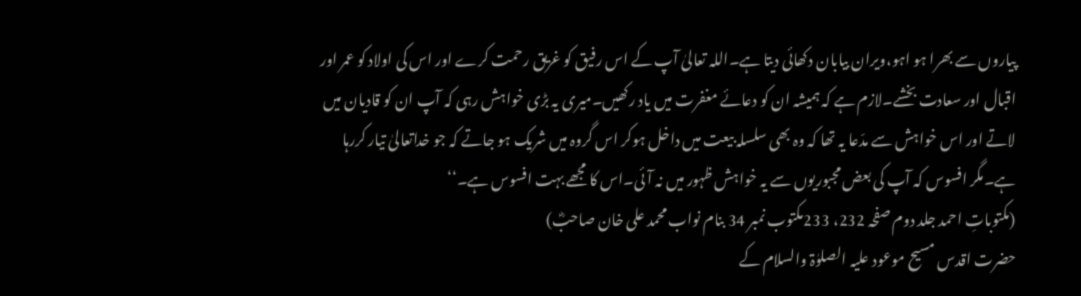پیاروں سے بھرا ہو اہو،ویران بیابان دکھائی دیتا ہے۔اللہ تعالیٰ آپ کے اس رفیق کو غریق رحمت کرے اور اس کی اولاد کو عمر اور اقبال اور سعادت بخشے۔لازم ہے کہ ہمیشہ ان کو دعائے مغفرت میں یاد رکھیں۔میری یہ بڑی خواہش رہی کہ آپ ان کو قادیان میں لاتے اور اس خواہش سے مدّعا یہ تھا کہ وہ بھی سلسلہ بیعت میں داخل ہوکر اس گروہ میں شریک ہو جاتے کہ جو خداتعالیٰ تیار کررہا ہے۔مگر افسوس کہ آپ کی بعض مجبوریوں سے یہ خواہش ظہور میں نہ آئی۔اس کا مجھے بہت افسوس ہے۔‘‘
(مکتوباتِ احمد جلد دوم صفحہ 232، 233مکتوب نمبر 34 بنام نواب محمد علی خان صاحبؓ)
حضرت اقدس مسیح موعود علیہ الصلوٰۃ والسلام کے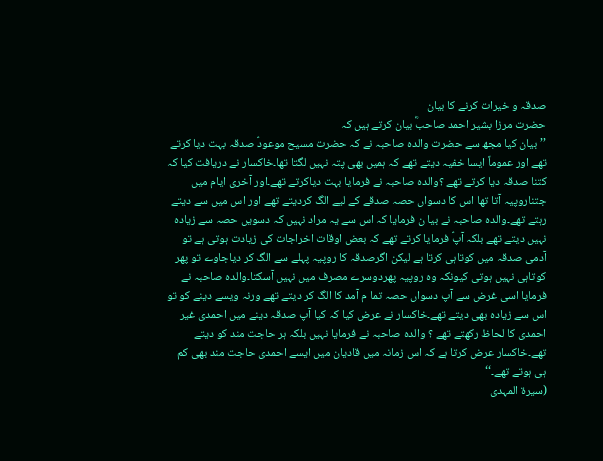صدقہ و خیرات کرنے کا بیان
حضرت مرزا بشیر احمد صاحبؓ بیان کرتے ہیں کہ
’’بیان کیا مجھ سے حضرت والدہ صاحبہ نے کہ حضرت مسیح موعودؑ صدقہ بہت دیا کرتے تھے اور عموماً ایسا خفیہ دیتے تھے کہ ہمیں بھی پتہ نہیں لگتا تھا۔خاکسار نے دریافت کیا کہ کتنا صدقہ دیا کرتے تھے ؟والدہ صاحبہ نے فرمایا بہت دیاکرتے تھے۔اور آخری ایام میں جتناروپیہ آتا تھا اس کا دسواں حصہ صدقے کے لیے الگ کردیتے تھے اور اس میں سے دیتے رہتے تھے۔والدہ صاحبہ نے بیا ن فرمایا کہ اس سے یہ مراد نہیں کہ دسویں حصہ سے زیادہ نہیں دیتے تھے بلکہ آپؑ فرمایا کرتے تھے کہ بعض اوقات اخراجات کی زیادت ہوتی ہے تو آدمی صدقہ میں کوتاہی کرتا ہے لیکن اگرصدقہ کا روپیہ پہلے سے الگ کر دیاجاوے تو پھر کوتاہی نہیں ہوتی کیونکہ وہ روپیہ پھردوسرے مصرف میں نہیں آسکتا۔والدہ صاحبہ نے فرمایا اسی غرض سے آپ دسواں حصہ تما م آمد کا الگ کر دیتے تھے ورنہ ویسے دینے کو تو اس سے زیادہ بھی دیتے تھے۔خاکسار نے عرض کیا کہ کیا آپ صدقہ دینے میں احمدی غیر احمدی کا لحاظ رکھتے تھے ؟ والدہ صاحبہ نے فرمایا نہیں بلکہ ہر حاجت مند کو دیتے تھے۔خاکسار عرض کرتا ہے کہ اس زمانہ میں قادیان میں ایسے احمدی حاجت مند بھی کم ہی ہوتے تھے۔‘‘
(سیرۃ المہدی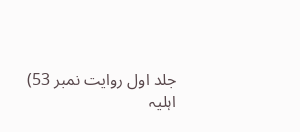جلد اول روایت نمبر 53)
اہلیہ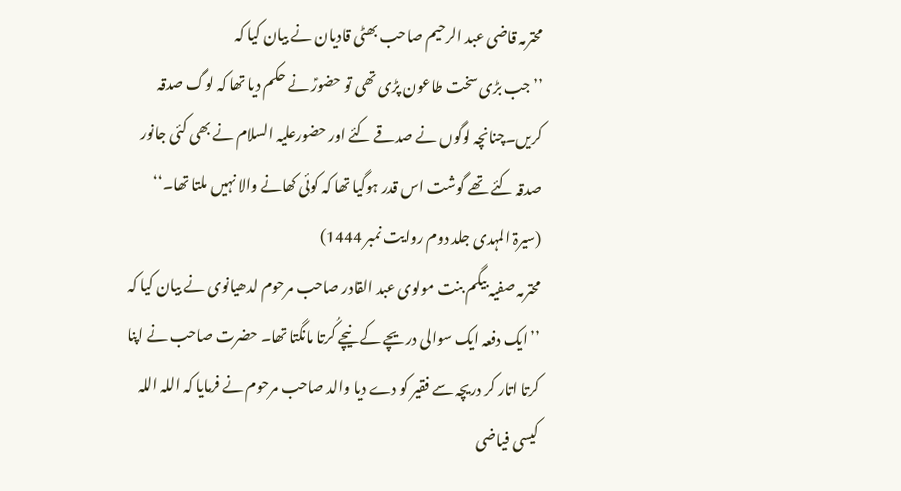محترمہ قاضی عبد الرحیم صاحب بھٹی قادیان نے بیان کیا کہ
’’جب بڑی سخت طاعون پڑی تھی تو حضورؑ نے حکم دیا تھا کہ لوگ صدقہ کریں۔چنانچہ لوگوں نے صدقے کئے اور حضورعلیہ السلام نے بھی کئی جانور صدقہ کئے تھے گوشت اس قدر ہوگیا تھا کہ کوئی کھانے والا نہیں ملتا تھا۔‘‘
(سیرۃ المہدی جلد دوم روایت نمبر 1444)
محترمہ صفیہ بیگم بنت مولوی عبد القادر صاحب مرحوم لدھیانوی نے بیان کیا کہ
’’ایک دفعہ ایک سوالی دریچے کے نیچے کُرتا مانگتا تھا۔ حضرت صاحب نے اپنا کرتا اتار کر دریچہ سے فقیر کو دے دیا والد صاحب مرحوم نے فرمایا کہ اللہ اللہ کیسی فیاضی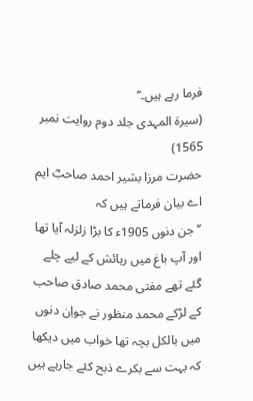فرما رہے ہیں۔‘‘
(سیرۃ المہدی جلد دوم روایت نمبر 1565)
حضرت مرزا بشیر احمد صاحبؓ ایم اے بیان فرماتے ہیں کہ
’’جن دنوں 1905ء کا بڑا زلزلہ آیا تھا اور آپ باغ میں رہائش کے لیے چلے گئے تھے مفتی محمد صادق صاحب کے لڑکے محمد منظور نے جواِن دنوں میں بالکل بچہ تھا خواب میں دیکھا کہ بہت سے بکرے ذبح کئے جارہے ہیں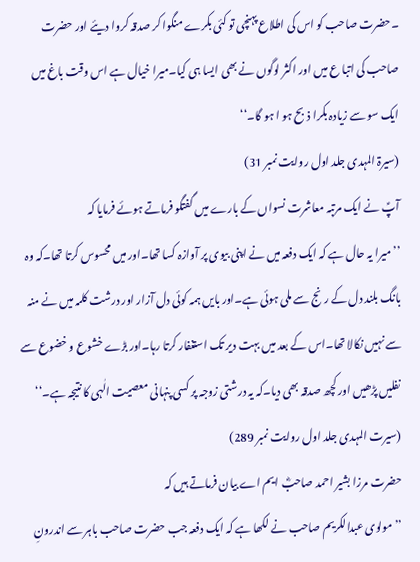۔حضرت صاحب کو اس کی اطلاع پہنچی تو کئی بکرے منگوا کر صدقہ کروا دیئے اور حضرت صاحب کی اتبا ع میں اور اکثر لوگوں نے بھی ایسا ہی کیا۔میرا خیال ہے اس وقت باغ میں ایک سو سے زیادہ بکرا ذبح ہو ا ہو گا۔‘‘
(سیرۃ المہدی جلد اول روایت نمبر 31)
آپؑ نے ایک مرتبہ معاشرت نسواں کے بارے میں گفتگو فرماتے ہوئے فرمایا کہ
’’میرا یہ حال ہے کہ ایک دفعہ میں نے اپنی بیوی پر آوازہ کسا تھا۔اور میں محسوس کرتا تھا۔کہ وہ بانگ بلند دل کے رنج سے ملی ہوئی ہے۔اور بایں ہمہ کوئی دل آزار اور درشت کلمہ میں نے منہ سے نہیں نکالا تھا۔اس کے بعد میں بہت دیر تک استغفار کرتا رہا۔اور بڑے خشوع و خضوع سے نفلیں پڑھیں اور کچھ صدقہ بھی دیا۔کہ یہ درشتی زوجہ پر کسی پنہانی معصیت الٰہی کا نتیجہ ہے۔‘‘
(سیرت المہدی جلد اول روایت نمبر 289)
حضرت مرزا بشیر احمد صاحبؓ ایم اے بیان فرماتے ہیں کہ
’’مولوی عبدالکریم صاحب نے لکھا ہے کہ ایک دفعہ جب حضرت صاحب باہر سے اندرونِ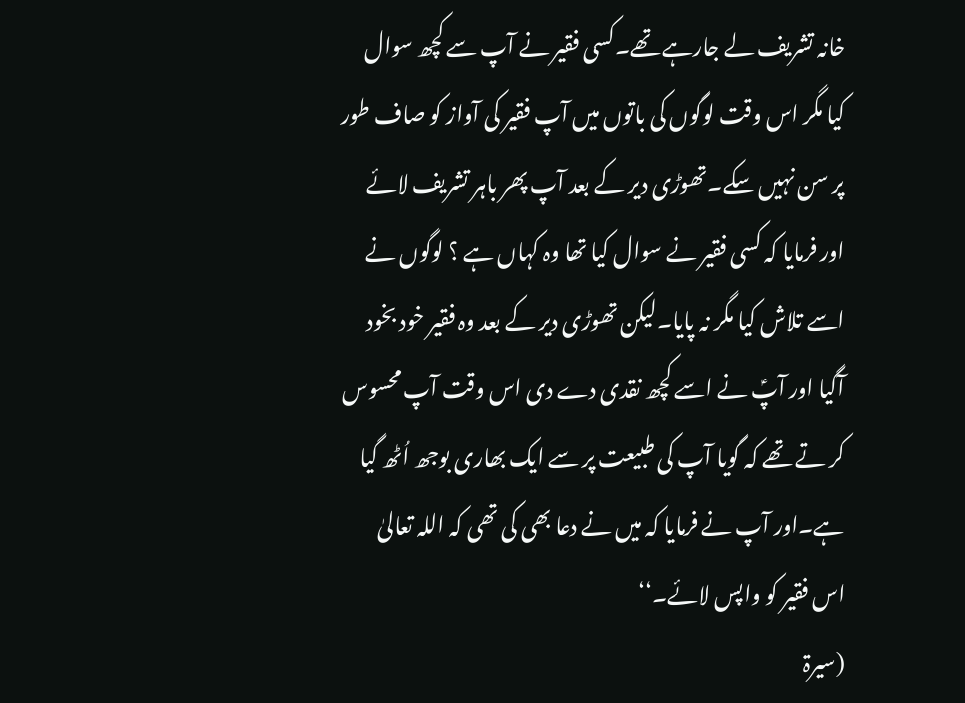خانہ تشریف لے جارہے تھے۔کسی فقیر نے آپ سے کچھ سوال کیا مگر اس وقت لوگوں کی باتوں میں آپ فقیر کی آواز کو صاف طور پر سن نہیں سکے۔تھوڑی دیر کے بعد آپ پھر باہر تشریف لائے اور فرمایا کہ کسی فقیر نے سوال کیا تھا وہ کہاں ہے ؟ لوگوں نے اسے تلاش کیا مگر نہ پایا۔لیکن تھوڑی دیر کے بعد وہ فقیر خود بخود آگیا اور آپؑ نے اسے کچھ نقدی دے دی اس وقت آپ محسوس کر تے تھے کہ گویا آپ کی طبیعت پر سے ایک بھاری بوجھ اُٹھ گیا ہے۔اور آپ نے فرمایا کہ میں نے دعا بھی کی تھی کہ اللہ تعالیٰ اس فقیر کو واپس لائے۔‘‘
(سیرۃ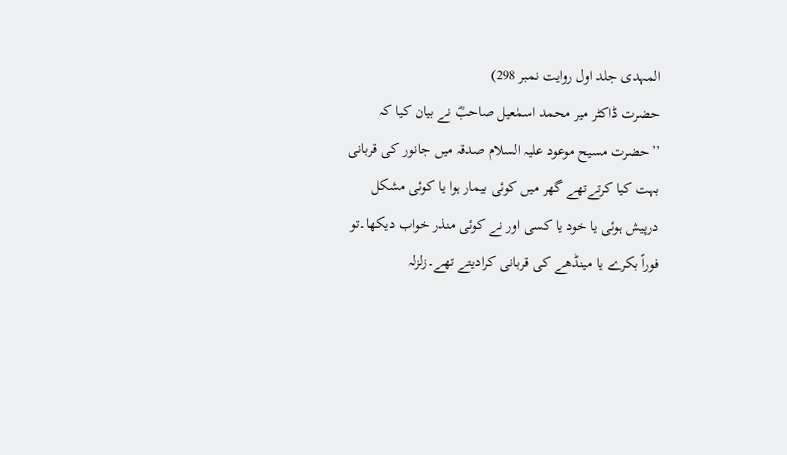المہدی جلد اول روایت نمبر 298)
حضرت ڈاکٹر میر محمد اسمٰعیل صاحبؓ نے بیان کیا کہ
’’حضرت مسیح موعود علیہ السلام صدقہ میں جانور کی قربانی بہت کیا کرتےتھے گھر میں کوئی بیمار ہوا یا کوئی مشکل درپیش ہوئی یا خود یا کسی اور نے کوئی منذر خواب دیکھا۔تو فوراً بکرے یا مینڈھے کی قربانی کرادیتے تھے۔زلزلہ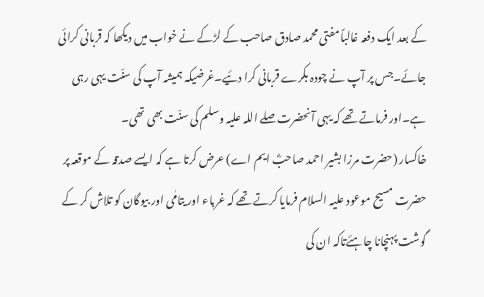کے بعد ایک دفعہ غالباً مفتی محمد صادق صاحب کے لڑکے نے خواب میں دیکھا کہ قربانی کرائی جائے۔جس پر آپ نے چودہ بکرے قربانی کرا دئیے۔غرضیکہ ہمیشہ آپ کی سنّت یہی رہی ہے۔اور فرماتے تھے کہ یہی آنحضرت صلے اللہ علیہ وسلم کی سنّت بھی تھی۔
خاکسار (حضرت مرزا بشیر احمد صاحبؓ ایم اے) عرض کرتا ہے کہ ایسے صدقہ کے موقعہ پر حضرت مسیح موعود علیہ السلام فرمایا کرتے تھے کہ غرباء اور یتامٰی اور بیوگان کو تلاش کر کے گوشت پہنچانا چاہئےتاکہ ان کی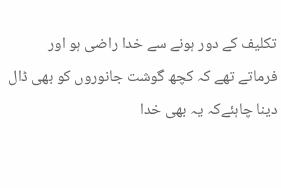تکلیف کے دور ہونے سے خدا راضی ہو اور فرماتے تھے کہ کچھ گوشت جانوروں کو بھی ڈال دینا چاہئےکہ یہ بھی خدا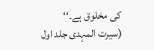کی مخلوق ہے۔‘‘
(سیرت المہدی جلد اول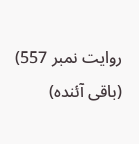روایت نمبر 557)
(باقی آئندہ)